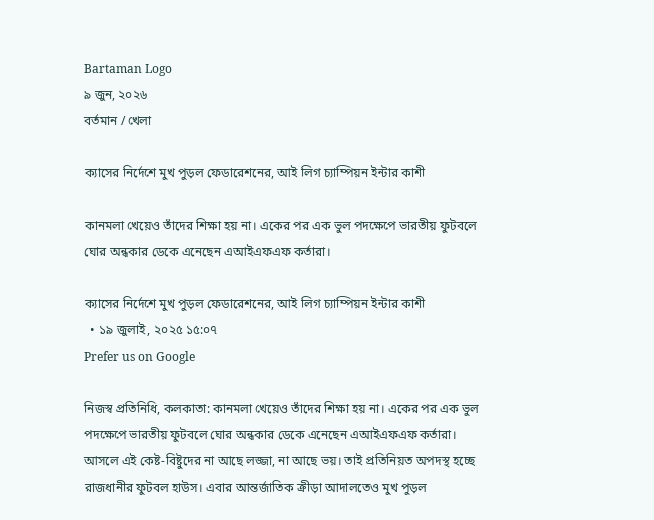Bartaman Logo
৯ জুন, ২০২৬
বর্তমান / খেলা

ক্যাসের নির্দেশে মুখ পুড়ল ফেডারেশনের, আই লিগ চ্যাম্পিয়ন ইন্টার কাশী

কানমলা খেয়েও তাঁদের শিক্ষা হয় না। একের পর এক ভুল পদক্ষেপে ভারতীয় ফুটবলে ঘোর অন্ধকার ডেকে এনেছেন এআইএফএফ কর্তারা।

ক্যাসের নির্দেশে মুখ পুড়ল ফেডারেশনের, আই লিগ চ্যাম্পিয়ন ইন্টার কাশী
  • ১৯ জুলাই, ২০২৫ ১৫:০৭
Prefer us on Google

নিজস্ব প্রতিনিধি, কলকাতা: কানমলা খেয়েও তাঁদের শিক্ষা হয় না। একের পর এক ভুল পদক্ষেপে ভারতীয় ফুটবলে ঘোর অন্ধকার ডেকে এনেছেন এআইএফএফ কর্তারা। আসলে এই কেষ্ট-বিষ্টুদের না আছে লজ্জা, না আছে ভয়। তাই প্রতিনিয়ত অপদস্থ হচ্ছে রাজধানীর ফুটবল হাউস। এবার আন্তর্জাতিক ক্রীড়া আদালতেও মুখ পুড়ল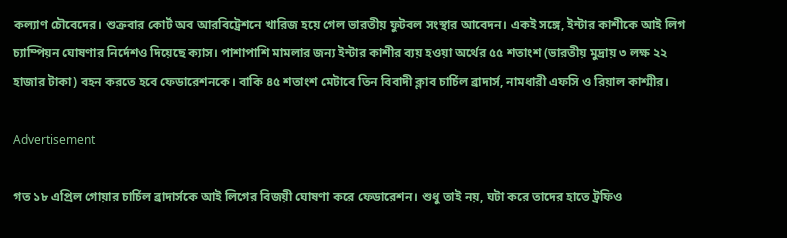কল্যাণ চৌবেদের। শুক্রবার কোর্ট অব আরবিট্রেশনে খারিজ হয়ে গেল ভারতীয় ফুটবল সংস্থার আবেদন। একই সঙ্গে, ইন্টার কাশীকে আই লিগ চ্যাম্পিয়ন ঘোষণার নির্দেশও দিয়েছে ক্যাস। পাশাপাশি মামলার জন্য ইন্টার কাশীর ব্যয় হওয়া অর্থের ৫৫ শতাংশ (ভারতীয় মুদ্রায় ৩ লক্ষ ২২ হাজার টাকা) বহন করতে হবে ফেডারেশনকে। বাকি ৪৫ শতাংশ মেটাবে তিন বিবাদী ক্লাব চার্চিল ব্রাদার্স, নামধারী এফসি ও রিয়াল কাশ্মীর।

Advertisement

গত ১৮ এপ্রিল গোয়ার চার্চিল ব্রাদার্সকে আই লিগের বিজয়ী ঘোষণা করে ফেডারেশন। শুধু তাই নয়, ঘটা করে তাদের হাতে ট্রফিও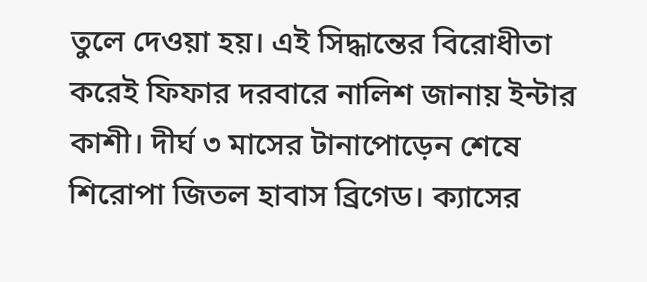তুলে দেওয়া হয়। এই সিদ্ধান্তের বিরোধীতা করেই ফিফার দরবারে নালিশ জানায় ইন্টার কাশী। দীর্ঘ ৩ মাসের টানাপোড়েন শেষে শিরোপা জিতল হাবাস ব্রিগেড। ক্যাসের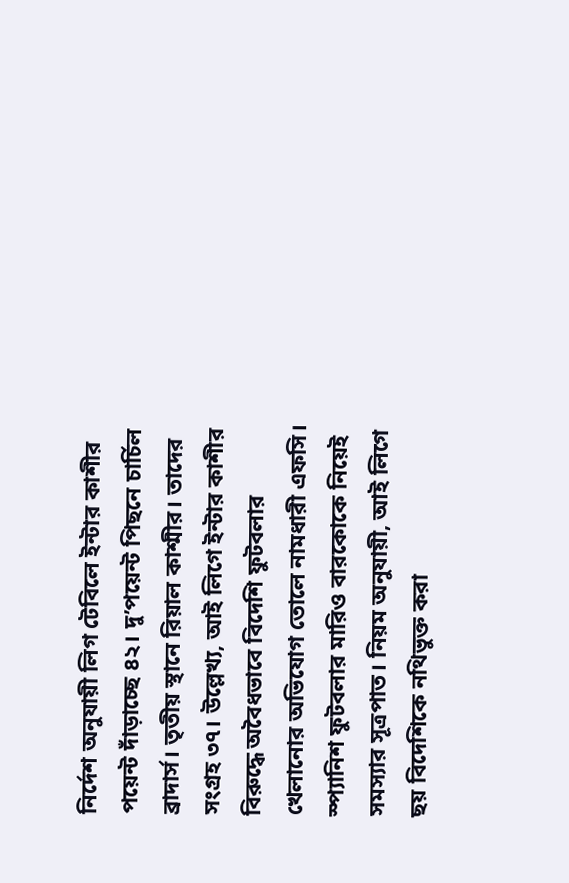নির্দেশ অনুযায়ী লিগ টেবিলে ইন্টার কাশীর পয়েন্ট দাঁড়াচ্ছে ৪২। দু’পয়েন্ট পিছনে চার্চিল ব্রাদার্স। তৃতীয় স্থানে রিয়াল কাশ্মীর। তাদের সংগ্রহ ৩৭। উল্লেখ্য, আই লিগে ইন্টার কাশীর বিরুদ্ধে অবৈধভাবে বিদেশি ফুটবলার খেলানোর অভিযোগ তোলে নামধারী এফসি। স্প্যানিশ ফুটবলার মারিও বারকোকে নিয়েই সমস্যার সূত্রপাত। নিয়ম অনুযায়ী, আই লিগে ছয় বিদেশিকে নথিভুক্ত করা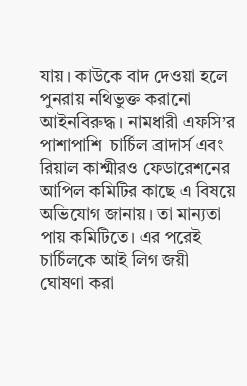যায়। কাউকে বাদ দেওয়া হলে পুনরায় নথিভুক্ত করানো আইনবিরুদ্ধ। নামধারী এফসি’র পাশাপাশি  চার্চিল ব্রাদার্স এবং রিয়াল কাশ্মীরও ফেডারেশনের আপিল কমিটির কাছে এ বিষয়ে অভিযোগ জানায়। তা মান্যতা পায় কমিটিতে। এর পরেই চার্চিলকে আই লিগ জয়ী ঘোষণা করা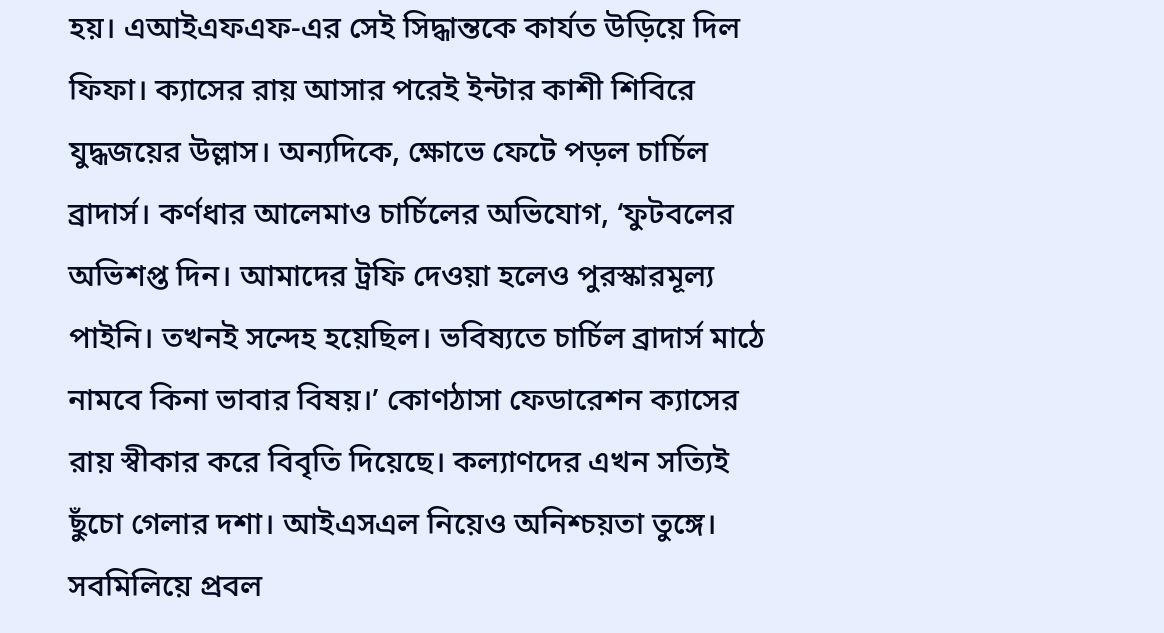হয়। এআইএফএফ-এর সেই সিদ্ধান্তকে কার্যত উড়িয়ে দিল ফিফা। ক্যাসের রায় আসার পরেই ইন্টার কাশী শিবিরে যুদ্ধজয়ের উল্লাস। অন্যদিকে, ক্ষোভে ফেটে পড়ল চার্চিল ব্রাদার্স। কর্ণধার আলেমাও চার্চিলের অভিযোগ, ‘ফুটবলের অভিশপ্ত দিন। আমাদের ট্রফি দেওয়া হলেও পুরস্কারমূল্য পাইনি। তখনই সন্দেহ হয়েছিল। ভবিষ্যতে চার্চিল ব্রাদার্স মাঠে নামবে কিনা ভাবার বিষয়।’ কোণঠাসা ফেডারেশন ক্যাসের রায় স্বীকার করে বিবৃতি দিয়েছে। কল্যাণদের এখন সত্যিই ছুঁচো গেলার দশা। আইএসএল নিয়েও অনিশ্চয়তা তুঙ্গে। সবমিলিয়ে প্রবল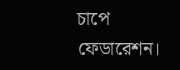চাপে ফেডারেশন।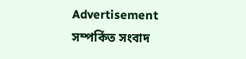Advertisement
সম্পর্কিত সংবাদ